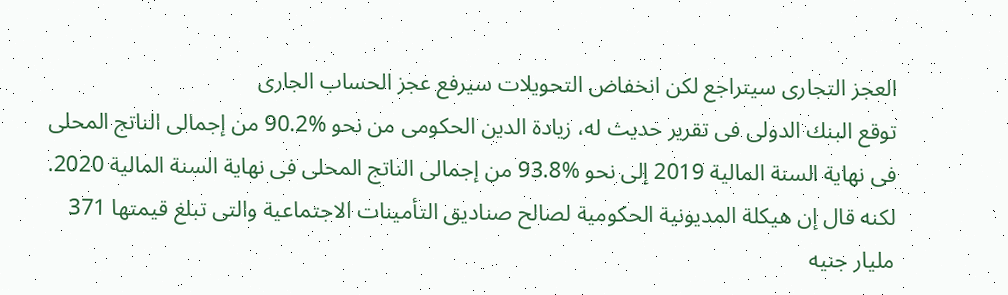العجز التجارى سيتراجع لكن انخفاض التحويلات سيرفع عجز الحساب الجارى
توقع البنك الدولى فى تقرير حديث له، زيادة الدين الحكومى من نحو %90.2 من إجمالى الناتج المحلى فى نهاية السنة المالية 2019 إلى نحو %93.8 من إجمالى الناتج المحلى فى نهاية السنة المالية 2020.
لكنه قال إن هيكلة المديونية الحكومية لصالح صناديق التأمينات الاجتماعية والتى تبلغ قيمتها 371 مليار جنيه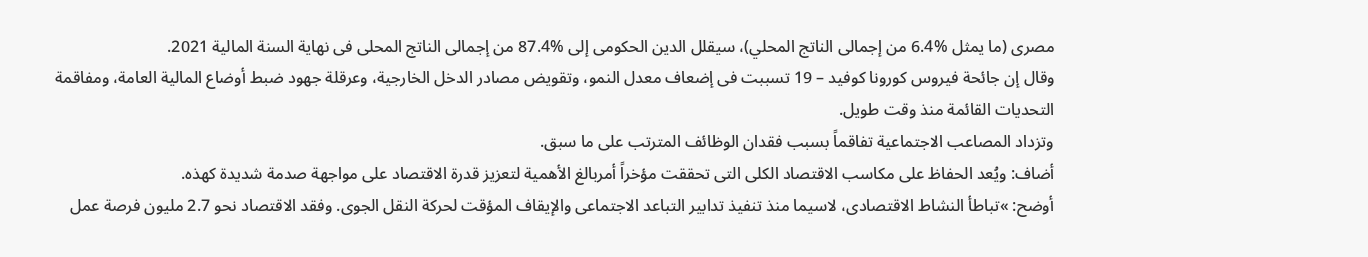مصرى (ما يمثل %6.4 من إجمالى الناتج المحلي)، سيقلل الدين الحكومى إلى %87.4 من إجمالى الناتج المحلى فى نهاية السنة المالية 2021.
وقال إن جائحة فيروس كورونا كوفيد – 19 تسببت فى إضعاف معدل النمو، وتقويض مصادر الدخل الخارجية، وعرقلة جهود ضبط أوضاع المالية العامة، ومفاقمة التحديات القائمة منذ وقت طويل.
وتزداد المصاعب الاجتماعية تفاقماً بسبب فقدان الوظائف المترتب على ما سبق.
أضاف: ويُعد الحفاظ على مكاسب الاقتصاد الكلى التى تحققت مؤخراً أمربالغ الأهمية لتعزيز قدرة الاقتصاد على مواجهة صدمة شديدة كهذه.
أوضح: »تباطأ النشاط الاقتصادى، لاسيما منذ تنفيذ تدابير التباعد الاجتماعى والإيقاف المؤقت لحركة النقل الجوى. وفقد الاقتصاد نحو 2.7 مليون فرصة عمل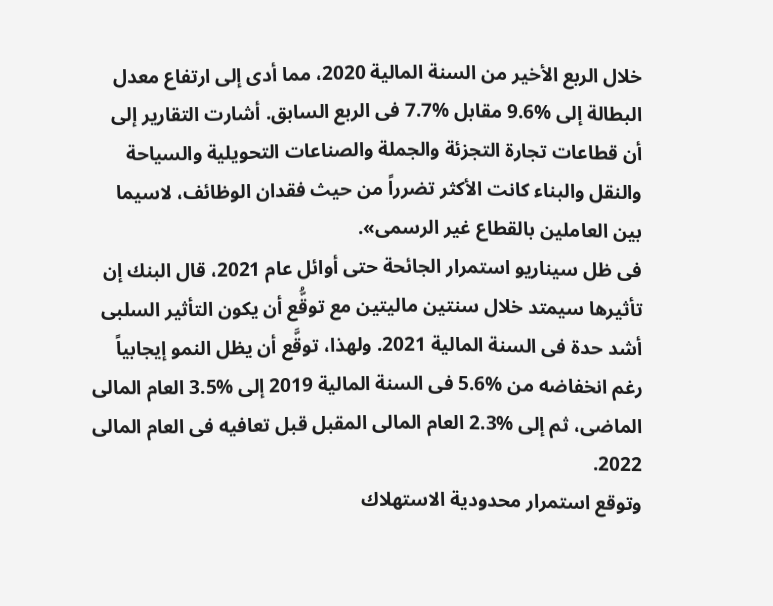خلال الربع الأخير من السنة المالية 2020، مما أدى إلى ارتفاع معدل البطالة إلى %9.6 مقابل %7.7 فى الربع السابق. أشارت التقارير إلى أن قطاعات تجارة التجزئة والجملة والصناعات التحويلية والسياحة والنقل والبناء كانت الأكثر تضرراً من حيث فقدان الوظائف، لاسيما بين العاملين بالقطاع غير الرسمى».
فى ظل سيناريو استمرار الجائحة حتى أوائل عام 2021، قال البنك إن تأثيرها سيمتد خلال سنتين ماليتين مع توقُّع أن يكون التأثير السلبى أشد حدة فى السنة المالية 2021. ولهذا، توقَّع أن يظل النمو إيجابياً رغم انخفاضه من %5.6 فى السنة المالية 2019 إلى %3.5 العام المالى الماضى، ثم إلى %2.3 العام المالى المقبل قبل تعافيه فى العام المالى 2022.
وتوقع استمرار محدودية الاستهلاك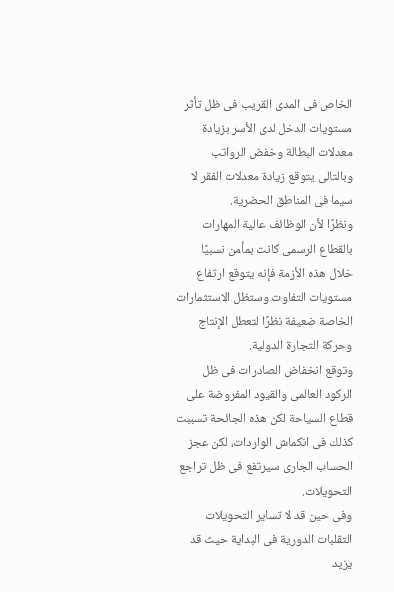الخاص فى المدى القريب فى ظل تأثر مستويات الدخل لدى الأسر بزيادة معدلات البطالة وخفض الرواتب وبالتالى يتوقع زيادة معدلات الفقر لا سيما فى المناطق الحضرية.
ونظرًا لأن الوظائف عالية المهارات بالقطاع الرسمى كانت بمأمن نسبيًا خلال هذه الأزمة فإنه يتوقع ارتفاع مستويات التفاوت وستظل الاستثمارات الخاصة ضعيفة نظرًا لتعطل الإنتاج وحركة التجارة الدولية.
وتوقع انخفاض الصادرات فى ظل الركود العالمى والقيود المفروضة على قطاع السياحة لكن هذه الجائحة تسببت كذلك فى انكماش الواردات، لكن عجز الحساب الجارى سيرتفع فى ظل تراجع التحويلات.
وفى حين قد لا تساير التحويلات التقلبات الدورية فى البداية حيث قد يزيد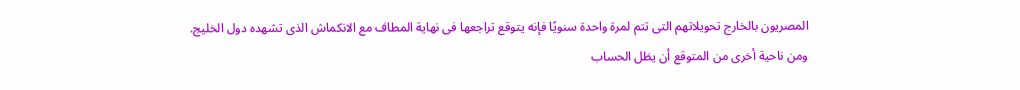المصريون بالخارج تحويلاتهم التى تتم لمرة واحدة سنويًا فإنه يتوقع تراجعها فى نهاية المطاف مع الانكماش الذى تشهده دول الخليج.
ومن ناحية أخرى من المتوقع أن يظل الحساب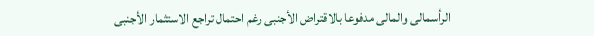الرأسمالى والمالى مدفوعا بالاقتراض الأجنبى رغم احتمال تراجع الاستثمار الأجنبى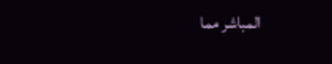المباشر مما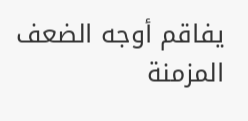يفاقم أوجه الضعف المزمنة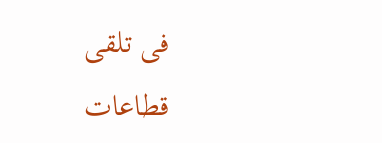فى تلقى قطاعات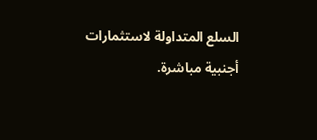السلع المتداولة لاستثمارات أجنبية مباشرة.